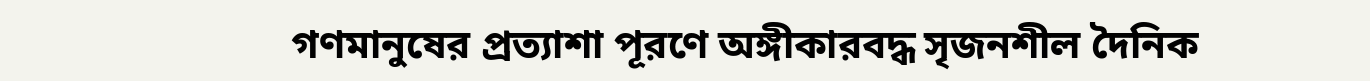গণমানুষের প্রত্যাশা পূরণে অঙ্গীকারবদ্ধ সৃজনশীল দৈনিক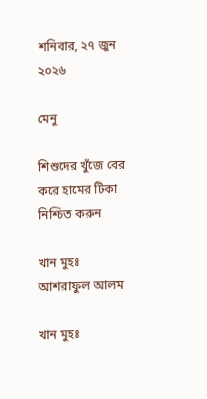শনিবার, ২৭ জুন ২০২৬

মেনু

শিশুদের খুঁজে বের করে হামের টিকা নিশ্চিত করুন

খান মুহঃ আশরাফুল আলম

খান মুহঃ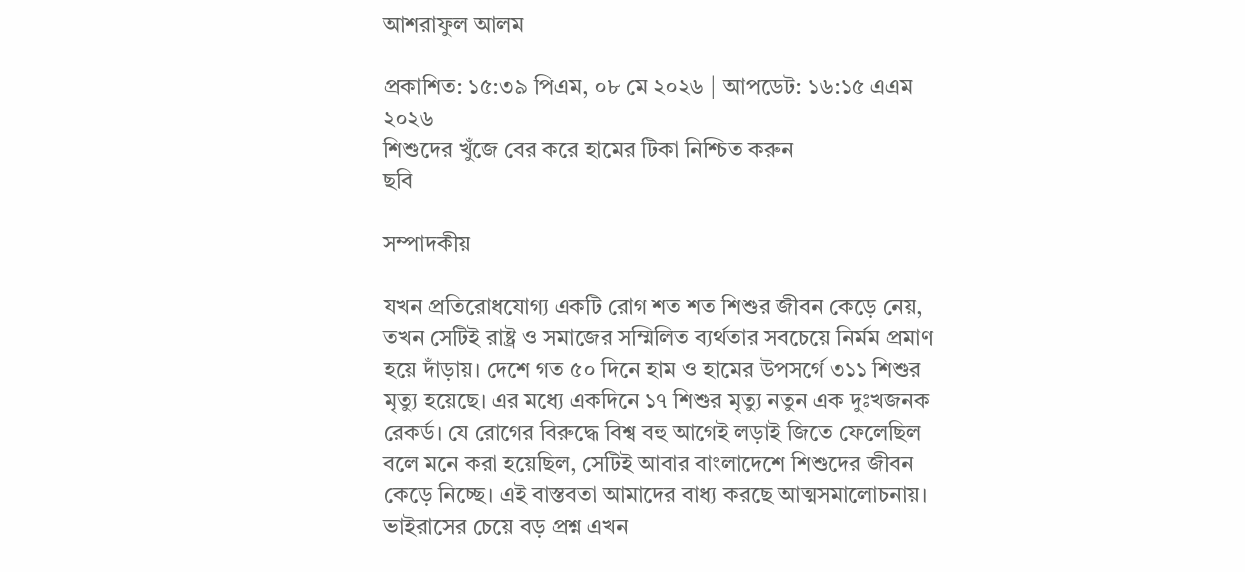আশরাফুল আলম

প্রকাশিত: ১৫:৩৯ পিএম, ০৮ মে ২০২৬ | আপডেট: ১৬:১৫ এএম ২০২৬
শিশুদের খুঁজে বের করে হামের টিকা নিশ্চিত করুন
ছবি

সম্পাদকীয়

যখন প্রতিরোধযোগ্য একটি রোগ শত শত শিশুর জীবন কেড়ে নেয়, তখন সেটিই রাষ্ট্র ও সমাজের সম্মিলিত ব্যর্থতার সবচেয়ে নির্মম প্রমাণ হয়ে দাঁড়ায়। দেশে গত ৫০ দিনে হাম ও হামের উপসর্গে ৩১১ শিশুর মৃত্যু হয়েছে। এর মধ্যে একদিনে ১৭ শিশুর মৃত্যু নতুন এক দুঃখজনক রেকর্ড। যে রোগের বিরুদ্ধে বিশ্ব বহু আগেই লড়াই জিতে ফেলেছিল বলে মনে করা হয়েছিল, সেটিই আবার বাংলাদেশে শিশুদের জীবন কেড়ে নিচ্ছে। এই বাস্তবতা আমাদের বাধ্য করছে আত্মসমালোচনায়। ভাইরাসের চেয়ে বড় প্রশ্ন এখন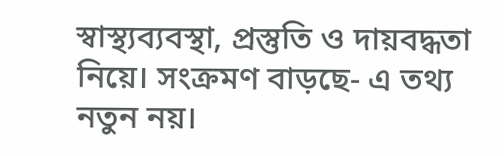স্বাস্থ্যব্যবস্থা, প্রস্তুতি ও দায়বদ্ধতা নিয়ে। সংক্রমণ বাড়ছে- এ তথ্য নতুন নয়।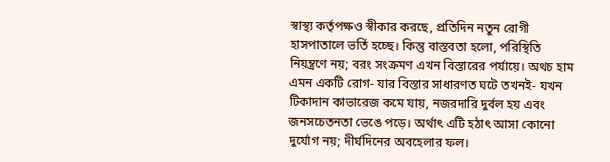স্বাস্থ্য কর্তৃপক্ষও স্বীকার করছে, প্রতিদিন নতুন রোগী হাসপাতালে ভর্তি হচ্ছে। কিন্তু বাস্তবতা হলো, পরিস্থিতি নিয়ন্ত্রণে নয়; বরং সংক্রমণ এখন বিস্তারের পর্যায়ে। অথচ হাম এমন একটি রোগ- যার বিস্তার সাধারণত ঘটে তখনই- যখন টিকাদান কাভারেজ কমে যায়, নজরদারি দুর্বল হয় এবং জনসচেতনতা ভেঙে পড়ে। অর্থাৎ এটি হঠাৎ আসা কোনো দুর্যোগ নয়; দীর্ঘদিনের অবহেলার ফল।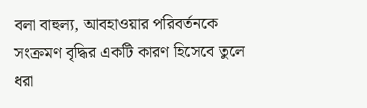বলা বাহুল্য, আবহাওয়ার পরিবর্তনকে সংক্রমণ বৃদ্ধির একটি কারণ হিসেবে তুলে ধরা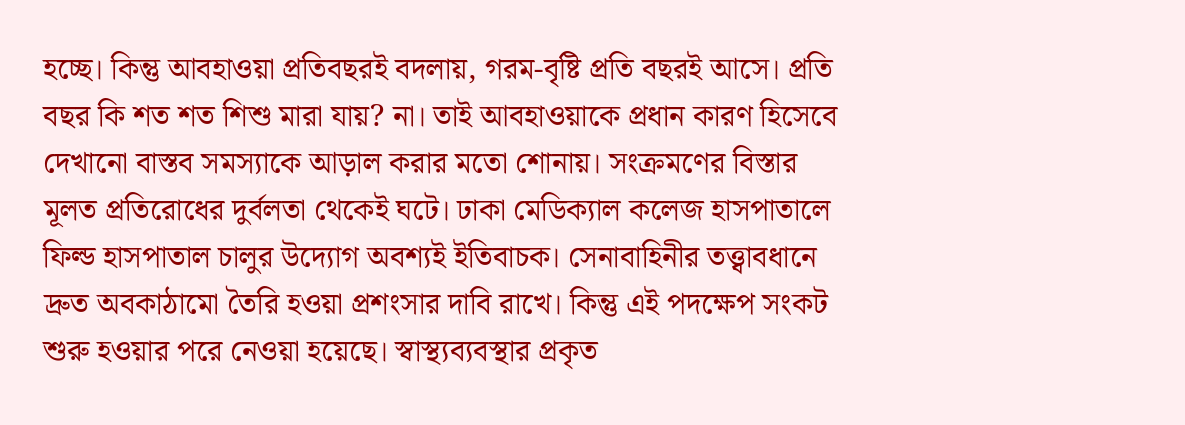হচ্ছে। কিন্তু আবহাওয়া প্রতিবছরই বদলায়, গরম-বৃষ্টি প্রতি বছরই আসে। প্রতি বছর কি শত শত শিশু মারা যায়? না। তাই আবহাওয়াকে প্রধান কারণ হিসেবে দেখানো বাস্তব সমস্যাকে আড়াল করার মতো শোনায়। সংক্রমণের বিস্তার মূলত প্রতিরোধের দুর্বলতা থেকেই ঘটে। ঢাকা মেডিক্যাল কলেজ হাসপাতালে ফিল্ড হাসপাতাল চালুর উদ্যোগ অবশ্যই ইতিবাচক। সেনাবাহিনীর তত্ত্বাবধানে দ্রুত অবকাঠামো তৈরি হওয়া প্রশংসার দাবি রাখে। কিন্তু এই পদক্ষেপ সংকট শুরু হওয়ার পরে নেওয়া হয়েছে। স্বাস্থ্যব্যবস্থার প্রকৃত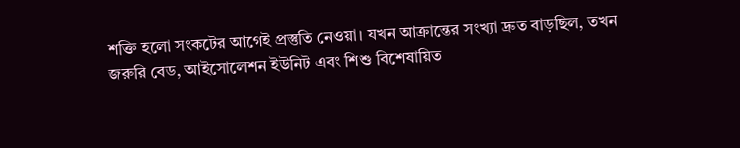শক্তি হলো সংকটের আগেই প্রস্তুতি নেওয়া। যখন আক্রান্তের সংখ্যা দ্রুত বাড়ছিল, তখন জরুরি বেড, আইসোলেশন ইউনিট এবং শিশু বিশেষায়িত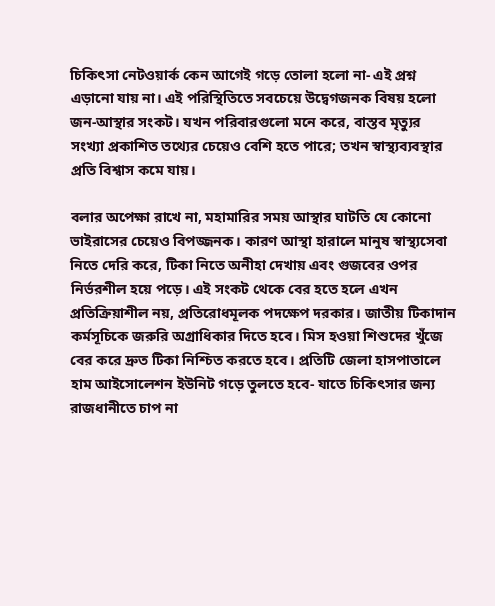চিকিৎসা নেটওয়ার্ক কেন আগেই গড়ে তোলা হলো না- এই প্রশ্ন এড়ানো যায় না। এই পরিস্থিতিতে সবচেয়ে উদ্বেগজনক বিষয় হলো জন-আস্থার সংকট। যখন পরিবারগুলো মনে করে, বাস্তব মৃত্যুর সংখ্যা প্রকাশিত তথ্যের চেয়েও বেশি হতে পারে; তখন স্বাস্থ্যব্যবস্থার প্রতি বিশ্বাস কমে যায়।

বলার অপেক্ষা রাখে না, মহামারির সময় আস্থার ঘাটতি যে কোনো ভাইরাসের চেয়েও বিপজ্জনক। কারণ আস্থা হারালে মানুষ স্বাস্থ্যসেবা নিতে দেরি করে, টিকা নিতে অনীহা দেখায় এবং গুজবের ওপর নির্ভরশীল হয়ে পড়ে। এই সংকট থেকে বের হতে হলে এখন প্রতিক্রিয়াশীল নয়, প্রতিরোধমূলক পদক্ষেপ দরকার। জাতীয় টিকাদান কর্মসূচিকে জরুরি অগ্রাধিকার দিতে হবে। মিস হওয়া শিশুদের খুঁজে বের করে দ্রুত টিকা নিশ্চিত করতে হবে। প্রতিটি জেলা হাসপাতালে হাম আইসোলেশন ইউনিট গড়ে তুলতে হবে- যাতে চিকিৎসার জন্য রাজধানীতে চাপ না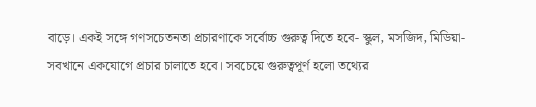বাড়ে। একই সঙ্গে গণসচেতনতা প্রচারণাকে সর্বোচ্চ গুরুত্ব দিতে হবে- স্কুল, মসজিদ, মিডিয়া- সবখানে একযোগে প্রচার চালাতে হবে। সবচেয়ে গুরুত্বপূর্ণ হলো তথ্যের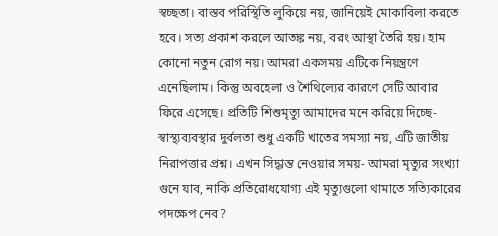স্বচ্ছতা। বাস্তব পরিস্থিতি লুকিয়ে নয়, জানিয়েই মোকাবিলা করতে হবে। সত্য প্রকাশ করলে আতঙ্ক নয়, বরং আস্থা তৈরি হয়। হাম কোনো নতুন রোগ নয়। আমরা একসময় এটিকে নিয়ন্ত্রণে এনেছিলাম। কিন্তু অবহেলা ও শৈথিল্যের কারণে সেটি আবার ফিরে এসেছে। প্রতিটি শিশুমৃত্যু আমাদের মনে করিয়ে দিচ্ছে- স্বাস্থ্যব্যবস্থার দুর্বলতা শুধু একটি খাতের সমস্যা নয়, এটি জাতীয় নিরাপত্তার প্রশ্ন। এখন সিদ্ধান্ত নেওয়ার সময়- আমরা মৃত্যুর সংখ্যা গুনে যাব, নাকি প্রতিরোধযোগ্য এই মৃত্যুগুলো থামাতে সত্যিকারের পদক্ষেপ নেব?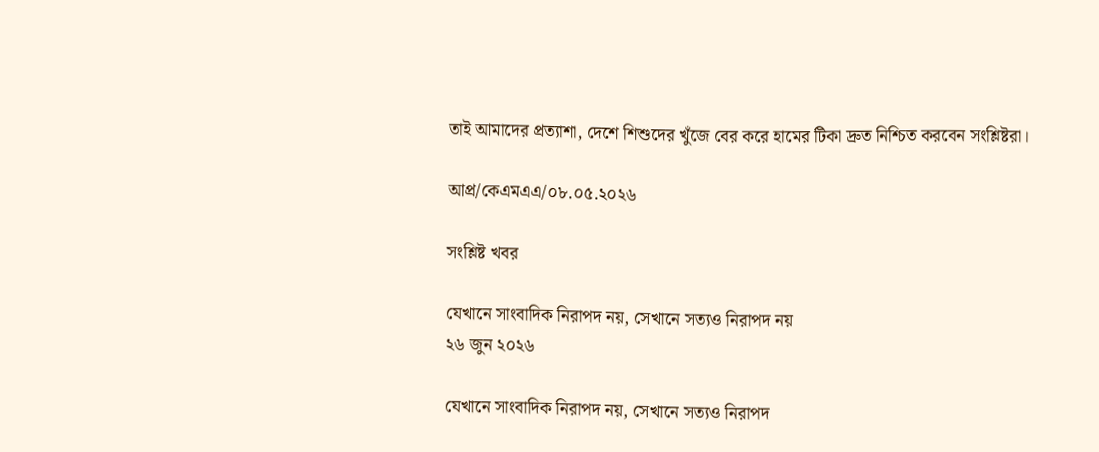তাই আমাদের প্রত্যাশা, দেশে শিশুদের খুঁজে বের করে হামের টিকা দ্রুত নিশ্চিত করবেন সংশ্লিষ্টরা।

আপ্র/কেএমএএ/০৮.০৫.২০২৬

সংশ্লিষ্ট খবর

যেখানে সাংবাদিক নিরাপদ নয়, সেখানে সত্যও নিরাপদ নয়
২৬ জুন ২০২৬

যেখানে সাংবাদিক নিরাপদ নয়, সেখানে সত্যও নিরাপদ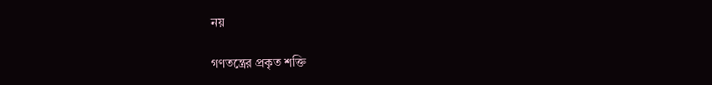নয়

গণতন্ত্রের প্রকৃত শক্তি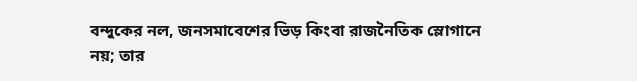বন্দুকের নল, জনসমাবেশের ভিড় কিংবা রাজনৈতিক স্লোগানে নয়; তার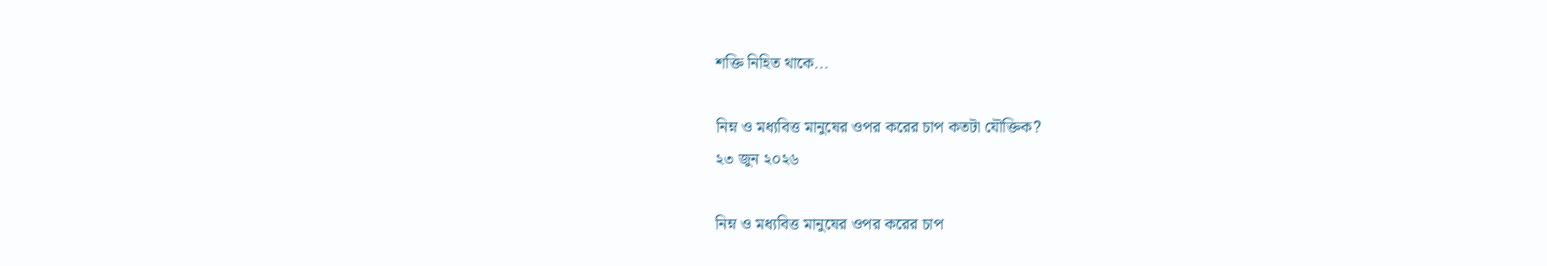শক্তি নিহিত থাকে...

নিম্ন ও মধ্যবিত্ত মানুষের ওপর করের চাপ কতটা যৌক্তিক?
২৩ জুন ২০২৬

নিম্ন ও মধ্যবিত্ত মানুষের ওপর করের চাপ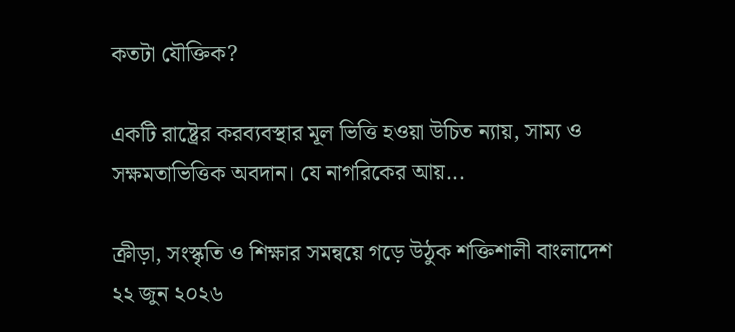কতটা যৌক্তিক?

একটি রাষ্ট্রের করব্যবস্থার মূল ভিত্তি হওয়া উচিত ন্যায়, সাম্য ও সক্ষমতাভিত্তিক অবদান। যে নাগরিকের আয়...

ক্রীড়া, সংস্কৃতি ও শিক্ষার সমন্বয়ে গড়ে উঠুক শক্তিশালী বাংলাদেশ
২২ জুন ২০২৬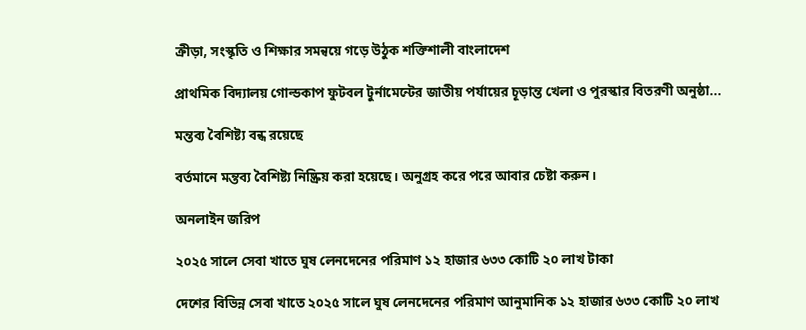ক্রীড়া, সংস্কৃতি ও শিক্ষার সমন্বয়ে গড়ে উঠুক শক্তিশালী বাংলাদেশ

প্রাথমিক বিদ্যালয় গোল্ডকাপ ফুটবল টুর্নামেন্টের জাতীয় পর্যায়ের চূড়ান্ত খেলা ও পুরস্কার বিতরণী অনুষ্ঠা...

মন্তব্য বৈশিষ্ট্য বন্ধ রয়েছে

বর্তমানে মন্তব্য বৈশিষ্ট্য নিষ্ক্রিয় করা হয়েছে। অনুগ্রহ করে পরে আবার চেষ্টা করুন।

অনলাইন জরিপ

২০২৫ সালে সেবা খাতে ঘুষ লেনদেনের পরিমাণ ১২ হাজার ৬৩৩ কোটি ২০ লাখ টাকা

দেশের বিভিন্ন সেবা খাতে ২০২৫ সালে ঘুষ লেনদেনের পরিমাণ আনুমানিক ১২ হাজার ৬৩৩ কোটি ২০ লাখ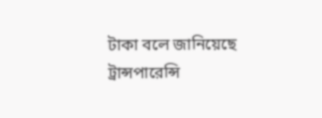টাকা বলে জানিয়েছে ট্রান্সপারেন্সি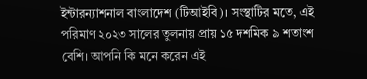ইন্টারন্যাশনাল বাংলাদেশ (টিআইবি)। সংস্থাটির মতে, এই পরিমাণ ২০২৩ সালের তুলনায় প্রায় ১৫ দশমিক ৯ শতাংশ বেশি। আপনি কি মনে করেন এই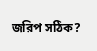জরিপ সঠিক?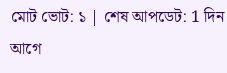মোট ভোট: ১ | শেষ আপডেট: 1 দিন আগে